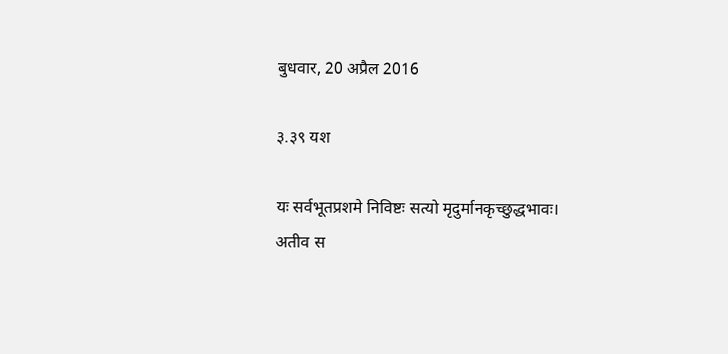बुधवार, 20 अप्रैल 2016

३.३९ यश

यः सर्वभूतप्रशमे निविष्टः सत्यो मृदुर्मानकृच्छुद्धभावः।
अतीव स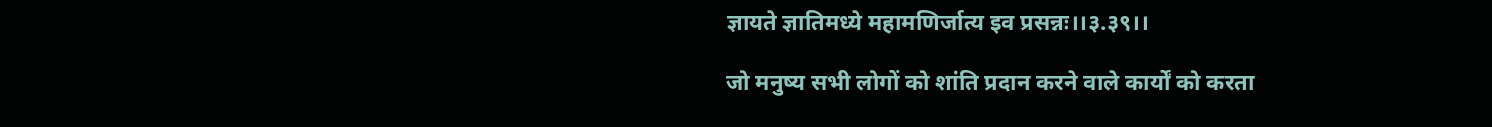ज्ञायते ज्ञातिमध्ये महामणिर्जात्य इव प्रसन्नः।।३.३९।।

जो मनुष्य सभी लोगों को शांति प्रदान करने वाले कार्यों को करता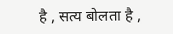है , सत्य बोलता है ,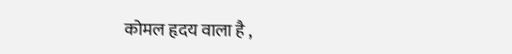कोमल हृदय वाला है ,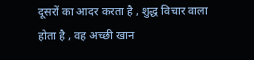दूसरों का आदर करता है , शुद्ध विचार वाला होता है , वह अच्छी खान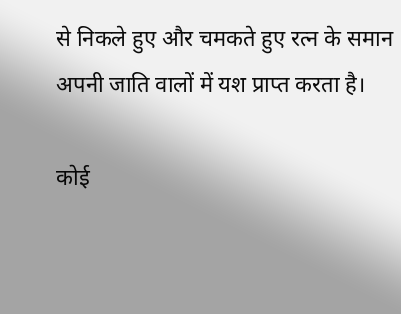से निकले हुए और चमकते हुए रत्न के समान अपनी जाति वालों में यश प्राप्त करता है।

कोई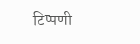टिप्पणी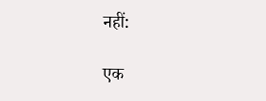नहीं:

एक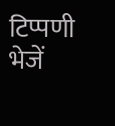टिप्पणी भेजें